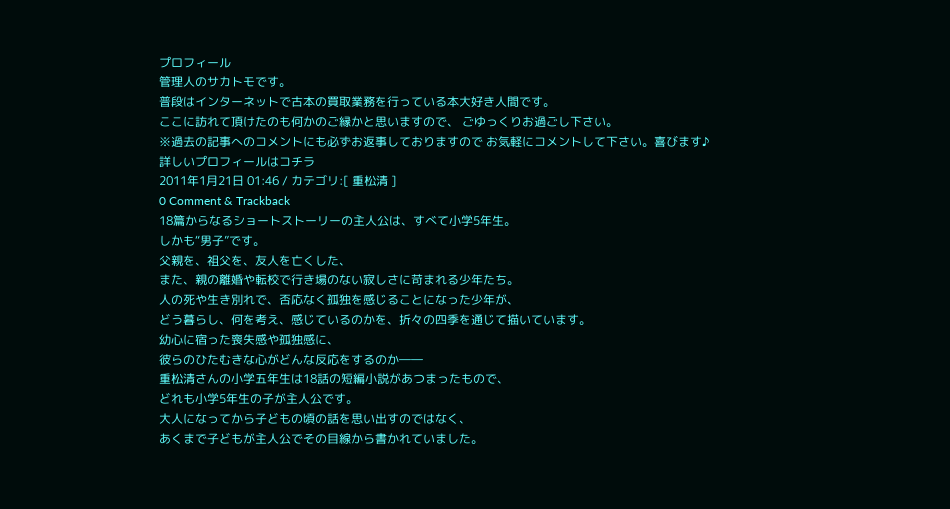プロフィール
管理人のサカトモです。
普段はインターネットで古本の買取業務を行っている本大好き人間です。
ここに訪れて頂けたのも何かのご縁かと思いますので、 ごゆっくりお過ごし下さい。
※過去の記事へのコメントにも必ずお返事しておりますので お気軽にコメントして下さい。喜びます♪
詳しいプロフィールはコチラ
2011年1月21日 01:46 / カテゴリ:[ 重松清 ]
0 Comment & Trackback
18篇からなるショートストーリーの主人公は、すべて小学5年生。
しかも“男子”です。
父親を、祖父を、友人を亡くした、
また、親の離婚や転校で行き場のない寂しさに苛まれる少年たち。
人の死や生き別れで、否応なく孤独を感じることになった少年が、
どう暮らし、何を考え、感じているのかを、折々の四季を通じて描いています。
幼心に宿った喪失感や孤独感に、
彼らのひたむきな心がどんな反応をするのか――
重松清さんの小学五年生は18話の短編小説があつまったもので、
どれも小学5年生の子が主人公です。
大人になってから子どもの頃の話を思い出すのではなく、
あくまで子どもが主人公でその目線から書かれていました。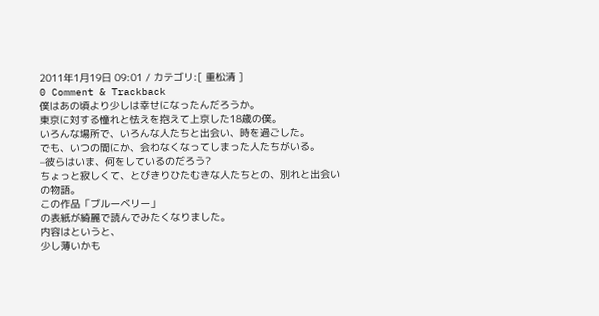2011年1月19日 09:01 / カテゴリ:[ 重松清 ]
0 Comment & Trackback
僕はあの頃より少しは幸せになったんだろうか。
東京に対する憧れと怯えを抱えて上京した18歳の僕。
いろんな場所で、いろんな人たちと出会い、時を過ごした。
でも、いつの間にか、会わなくなってしまった人たちがいる。
–彼らはいま、何をしているのだろう?
ちょっと寂しくて、とびきりひたむきな人たちとの、別れと出会いの物語。
この作品「ブルーベリー」
の表紙が綺麗で読んでみたくなりました。
内容はというと、
少し薄いかも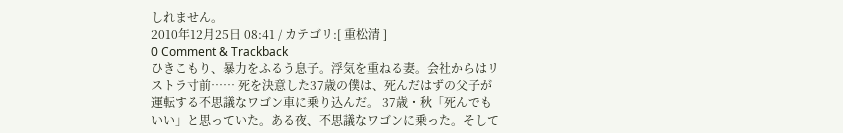しれません。
2010年12月25日 08:41 / カテゴリ:[ 重松清 ]
0 Comment & Trackback
ひきこもり、暴力をふるう息子。浮気を重ねる妻。会社からはリストラ寸前…… 死を決意した37歳の僕は、死んだはずの父子が運転する不思議なワゴン車に乗り込んだ。 37歳・秋「死んでもいい」と思っていた。ある夜、不思議なワゴンに乗った。そして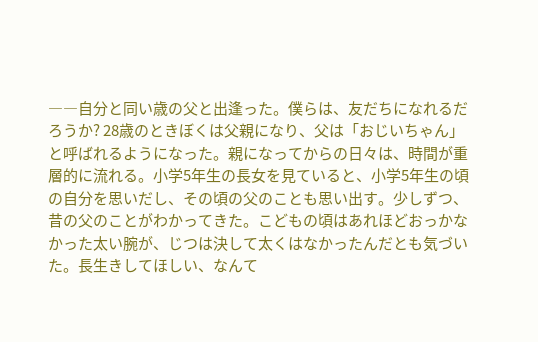――自分と同い歳の父と出逢った。僕らは、友だちになれるだろうか? 28歳のときぼくは父親になり、父は「おじいちゃん」と呼ばれるようになった。親になってからの日々は、時間が重層的に流れる。小学5年生の長女を見ていると、小学5年生の頃の自分を思いだし、その頃の父のことも思い出す。少しずつ、昔の父のことがわかってきた。こどもの頃はあれほどおっかなかった太い腕が、じつは決して太くはなかったんだとも気づいた。長生きしてほしい、なんて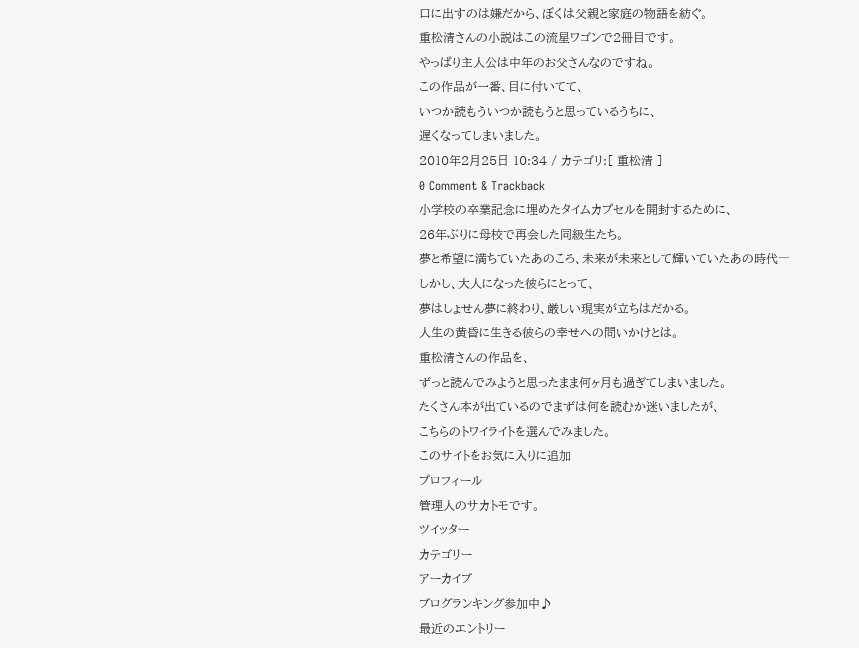口に出すのは嫌だから、ぼくは父親と家庭の物語を紡ぐ。
重松清さんの小説はこの流星ワゴンで2冊目です。
やっぱり主人公は中年のお父さんなのですね。
この作品が一番、目に付いてて、
いつか読もういつか読もうと思っているうちに、
遅くなってしまいました。
2010年2月25日 10:34 / カテゴリ:[ 重松清 ]
0 Comment & Trackback
小学校の卒業記念に埋めたタイムカプセルを開封するために、
26年ぶりに母校で再会した同級生たち。
夢と希望に満ちていたあのころ、未来が未来として輝いていたあの時代―
しかし、大人になった彼らにとって、
夢はしょせん夢に終わり、厳しい現実が立ちはだかる。
人生の黄昏に生きる彼らの幸せへの問いかけとは。
重松清さんの作品を、
ずっと読んでみようと思ったまま何ヶ月も過ぎてしまいました。
たくさん本が出ているのでまずは何を読むか迷いましたが、
こちらのトワイライトを選んでみました。
このサイトをお気に入りに追加
プロフィール
管理人のサカトモです。
ツイッター
カテゴリー
アーカイブ
ブログランキング参加中♪
最近のエントリー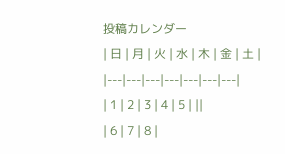投稿カレンダー
| 日 | 月 | 火 | 水 | 木 | 金 | 土 |
|---|---|---|---|---|---|---|
| 1 | 2 | 3 | 4 | 5 | ||
| 6 | 7 | 8 |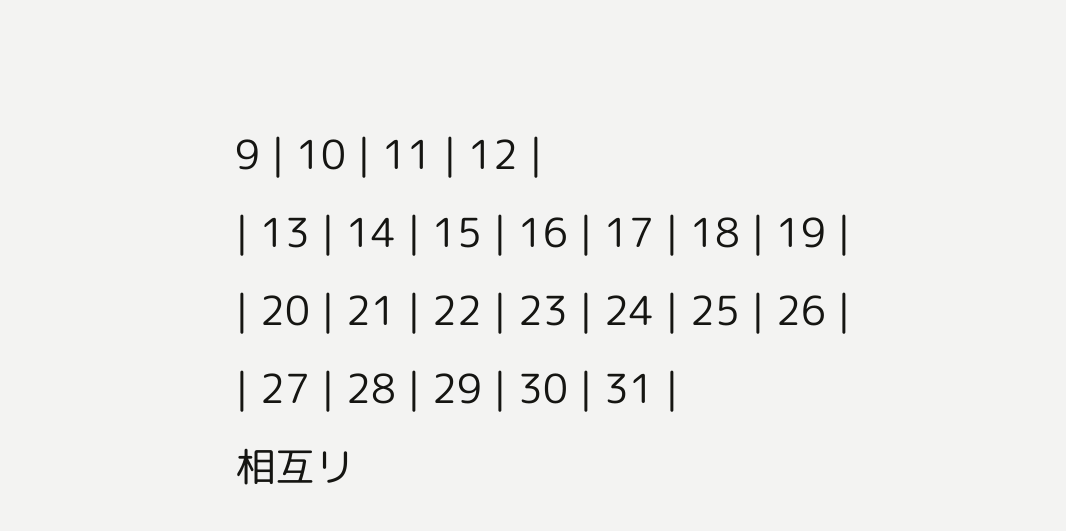9 | 10 | 11 | 12 |
| 13 | 14 | 15 | 16 | 17 | 18 | 19 |
| 20 | 21 | 22 | 23 | 24 | 25 | 26 |
| 27 | 28 | 29 | 30 | 31 |
相互リ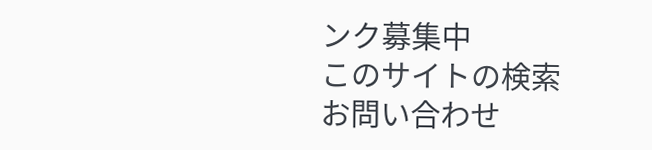ンク募集中
このサイトの検索
お問い合わせ